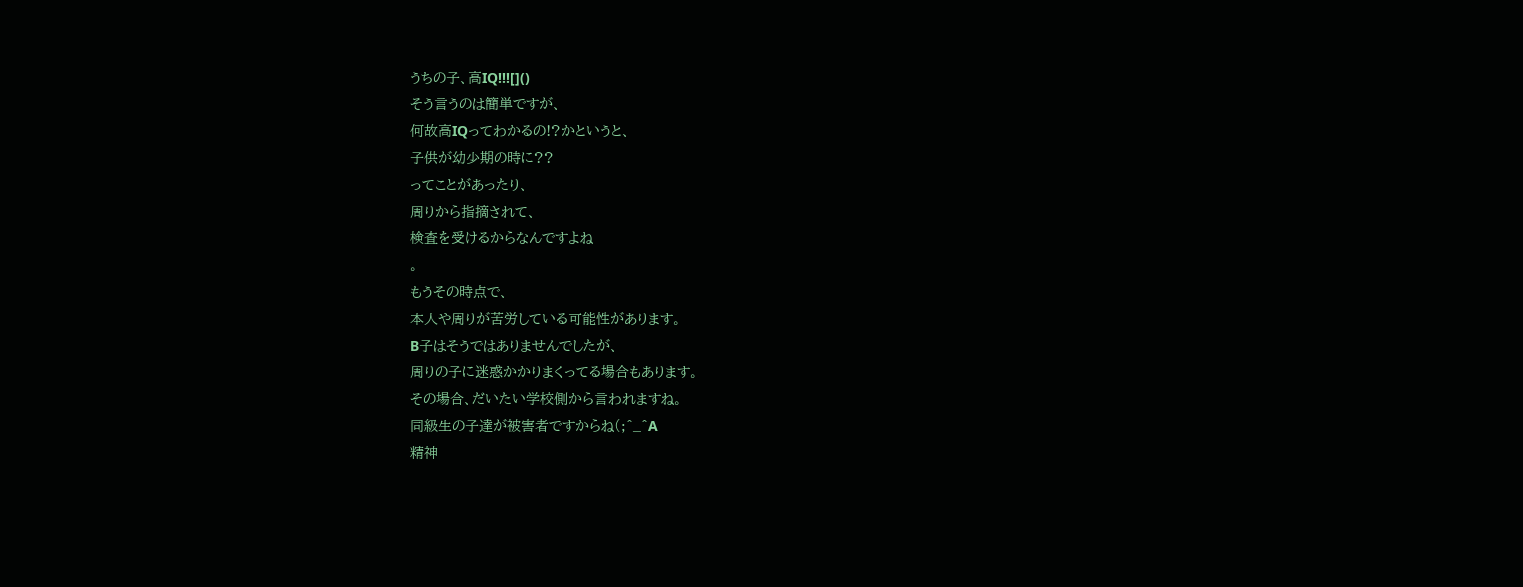うちの子、高IQ!!![]()
そう言うのは簡単ですが、
何故高IQってわかるの!?かというと、
子供が幼少期の時に??
ってことがあったり、
周りから指摘されて、
検査を受けるからなんですよね
。
もうその時点で、
本人や周りが苦労している可能性があります。
B子はそうではありませんでしたが、
周りの子に迷惑かかりまくってる場合もあります。
その場合、だいたい学校側から言われますね。
同級生の子達が被害者ですからね(;^_^A
精神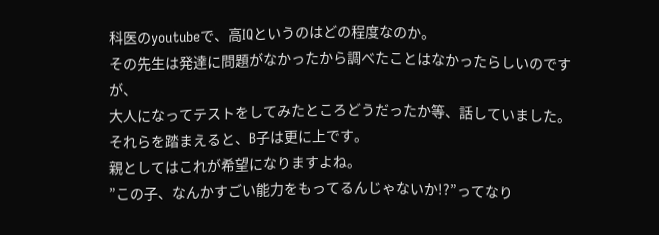科医のyoutubeで、高IQというのはどの程度なのか。
その先生は発達に問題がなかったから調べたことはなかったらしいのですが、
大人になってテストをしてみたところどうだったか等、話していました。
それらを踏まえると、B子は更に上です。
親としてはこれが希望になりますよね。
”この子、なんかすごい能力をもってるんじゃないか!?”ってなり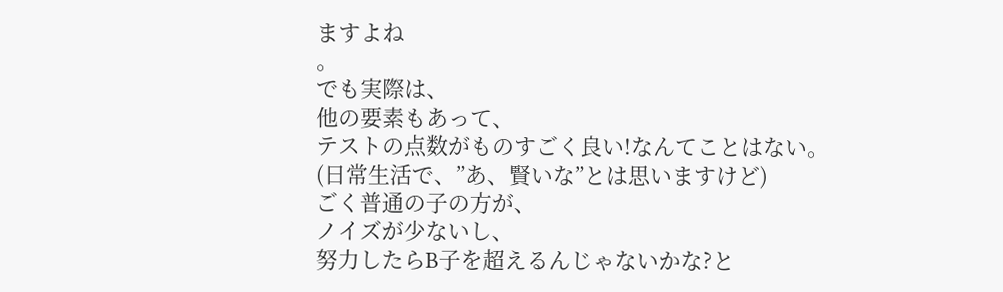ますよね
。
でも実際は、
他の要素もあって、
テストの点数がものすごく良い!なんてことはない。
(日常生活で、”あ、賢いな”とは思いますけど)
ごく普通の子の方が、
ノイズが少ないし、
努力したらB子を超えるんじゃないかな?と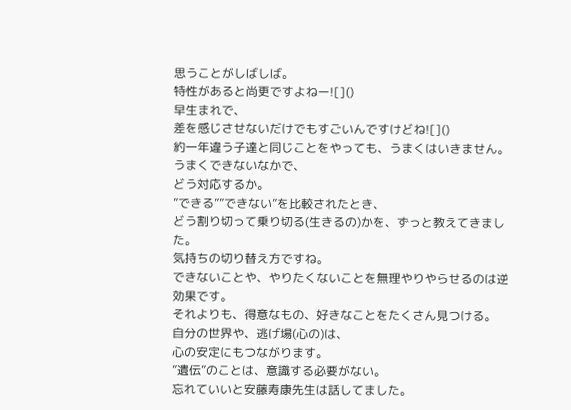思うことがしばしば。
特性があると尚更ですよねー![]()
早生まれで、
差を感じさせないだけでもすごいんですけどね![]()
約一年違う子達と同じことをやっても、うまくはいきません。
うまくできないなかで、
どう対応するか。
”できる””できない”を比較されたとき、
どう割り切って乗り切る(生きるの)かを、ずっと教えてきました。
気持ちの切り替え方ですね。
できないことや、やりたくないことを無理やりやらせるのは逆効果です。
それよりも、得意なもの、好きなことをたくさん見つける。
自分の世界や、逃げ場(心の)は、
心の安定にもつながります。
”遺伝”のことは、意識する必要がない。
忘れていいと安藤寿康先生は話してました。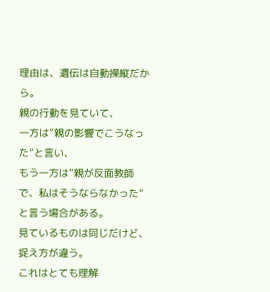理由は、遺伝は自動操縦だから。
親の行動を見ていて、
一方は”親の影響でこうなった”と言い、
もう一方は”親が反面教師で、私はそうならなかった”と言う場合がある。
見ているものは同じだけど、捉え方が違う。
これはとても理解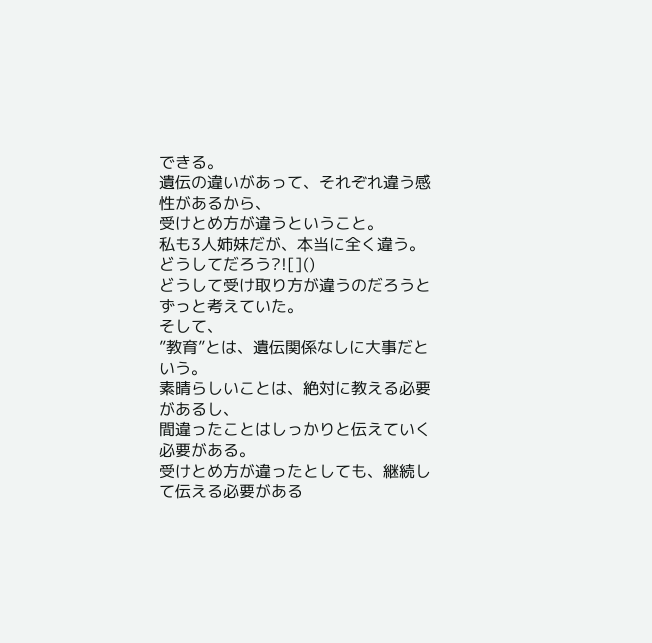できる。
遺伝の違いがあって、それぞれ違う感性があるから、
受けとめ方が違うということ。
私も3人姉妹だが、本当に全く違う。
どうしてだろう?![]()
どうして受け取り方が違うのだろうとずっと考えていた。
そして、
”教育”とは、遺伝関係なしに大事だという。
素晴らしいことは、絶対に教える必要があるし、
間違ったことはしっかりと伝えていく必要がある。
受けとめ方が違ったとしても、継続して伝える必要がある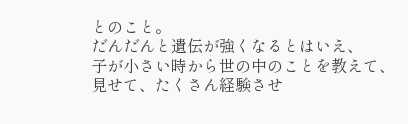とのこと。
だんだんと遺伝が強くなるとはいえ、
子が小さい時から世の中のことを教えて、
見せて、たくさん経験させ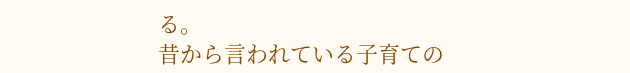る。
昔から言われている子育ての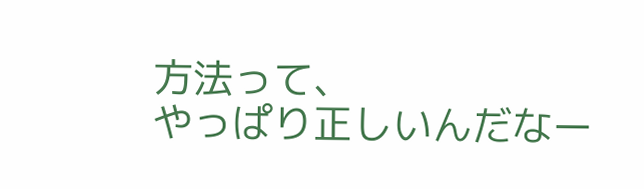方法って、
やっぱり正しいんだなー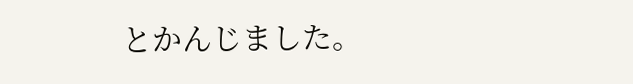とかんじました。